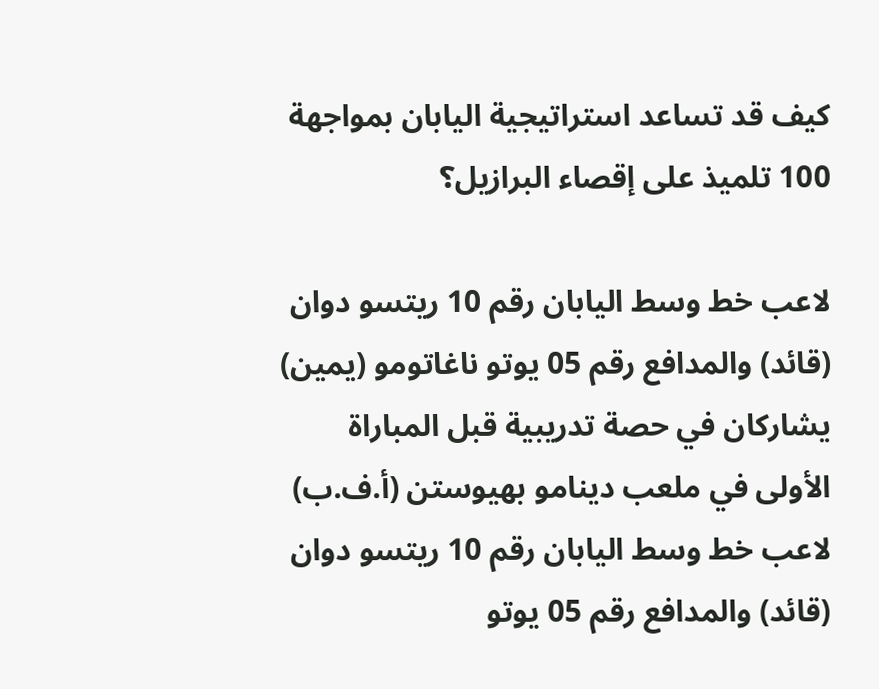كيف قد تساعد استراتيجية اليابان بمواجهة 100 تلميذ على إقصاء البرازيل؟

لاعب خط وسط اليابان رقم 10 ريتسو دوان (قائد) والمدافع رقم 05 يوتو ناغاتومو (يمين) يشاركان في حصة تدريبية قبل المباراة الأولى في ملعب دينامو بهيوستن (أ.ف.ب)
لاعب خط وسط اليابان رقم 10 ريتسو دوان (قائد) والمدافع رقم 05 يوتو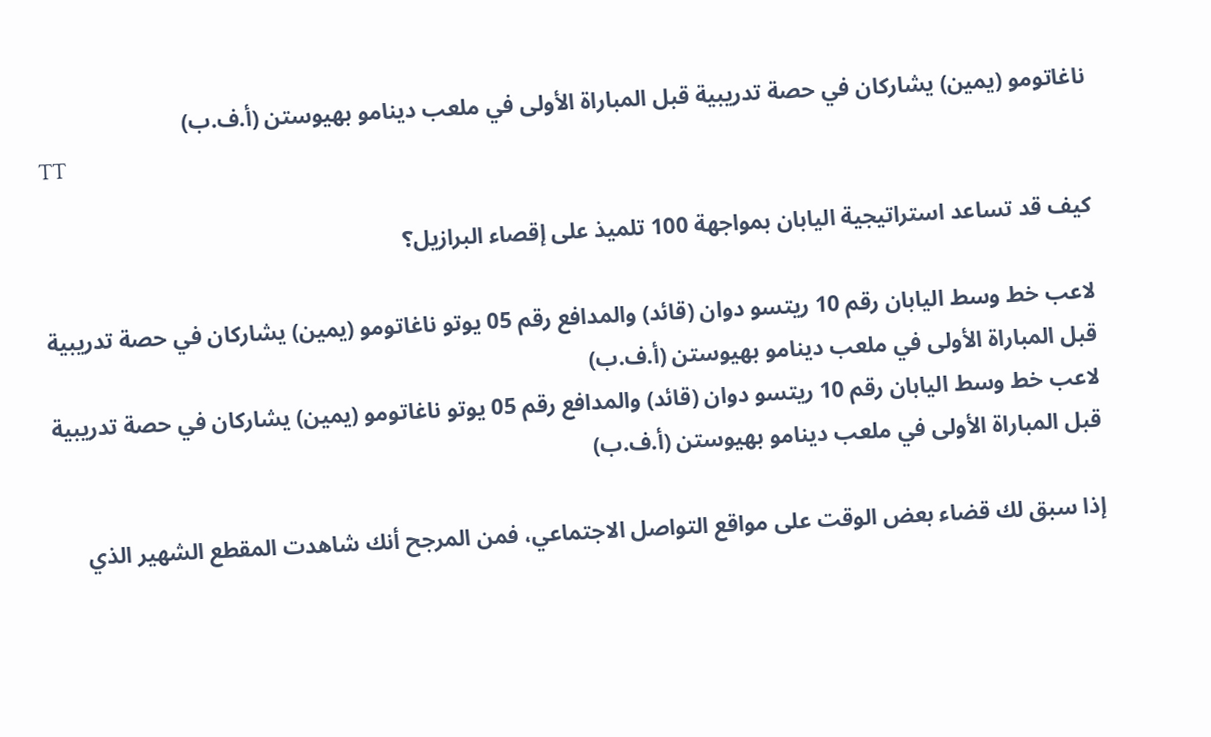ناغاتومو (يمين) يشاركان في حصة تدريبية قبل المباراة الأولى في ملعب دينامو بهيوستن (أ.ف.ب)
TT

كيف قد تساعد استراتيجية اليابان بمواجهة 100 تلميذ على إقصاء البرازيل؟

لاعب خط وسط اليابان رقم 10 ريتسو دوان (قائد) والمدافع رقم 05 يوتو ناغاتومو (يمين) يشاركان في حصة تدريبية قبل المباراة الأولى في ملعب دينامو بهيوستن (أ.ف.ب)
لاعب خط وسط اليابان رقم 10 ريتسو دوان (قائد) والمدافع رقم 05 يوتو ناغاتومو (يمين) يشاركان في حصة تدريبية قبل المباراة الأولى في ملعب دينامو بهيوستن (أ.ف.ب)

إذا سبق لك قضاء بعض الوقت على مواقع التواصل الاجتماعي، فمن المرجح أنك شاهدت المقطع الشهير الذي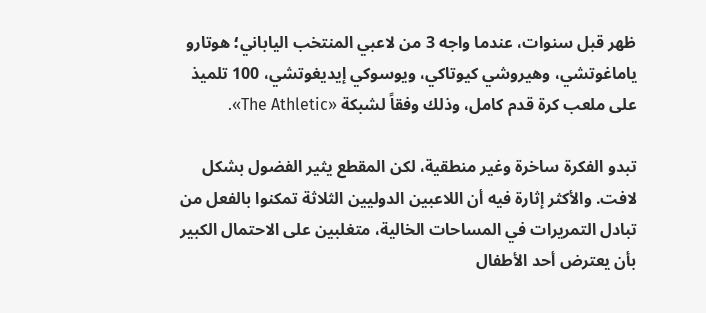ظهر قبل سنوات، عندما واجه 3 من لاعبي المنتخب الياباني؛ هوتارو ياماغوتشي، وهيروشي كيوتاكي، ويوسوكي إيديغوتشي، 100 تلميذ على ملعب كرة قدم كامل، وذلك وفقاً لشبكة «The Athletic».

تبدو الفكرة ساخرة وغير منطقية، لكن المقطع يثير الفضول بشكل لافت. والأكثر إثارة فيه أن اللاعبين الدوليين الثلاثة تمكنوا بالفعل من تبادل التمريرات في المساحات الخالية، متغلبين على الاحتمال الكبير بأن يعترض أحد الأطفال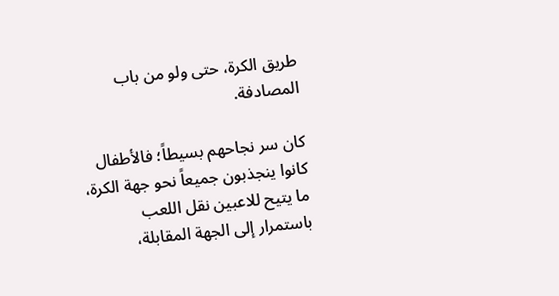طريق الكرة، حتى ولو من باب المصادفة.

كان سر نجاحهم بسيطاً؛ فالأطفال كانوا ينجذبون جميعاً نحو جهة الكرة، ما يتيح للاعبين نقل اللعب باستمرار إلى الجهة المقابلة،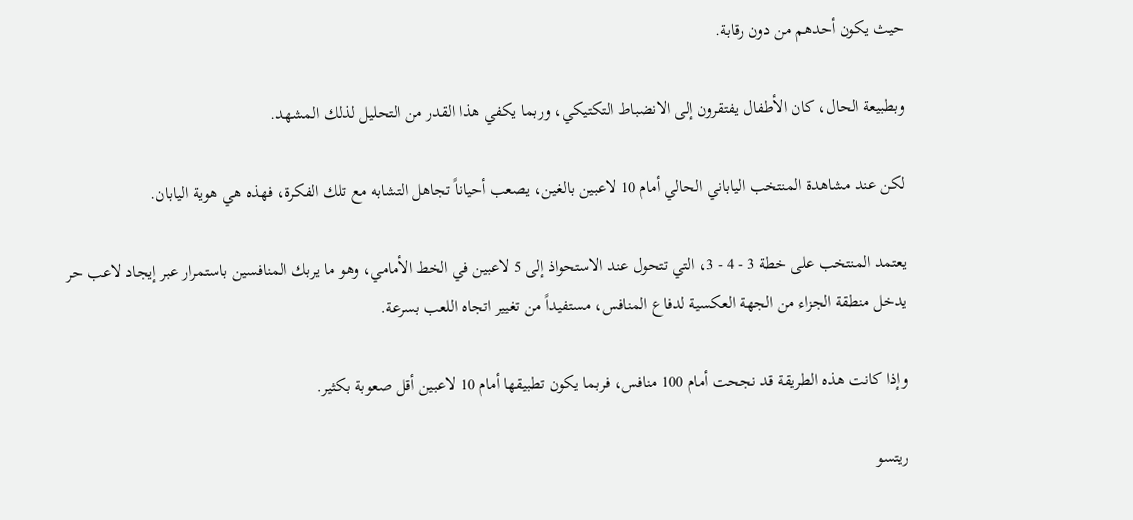حيث يكون أحدهم من دون رقابة.

وبطبيعة الحال، كان الأطفال يفتقرون إلى الانضباط التكتيكي، وربما يكفي هذا القدر من التحليل لذلك المشهد.

لكن عند مشاهدة المنتخب الياباني الحالي أمام 10 لاعبين بالغين، يصعب أحياناً تجاهل التشابه مع تلك الفكرة، فهذه هي هوية اليابان.

يعتمد المنتخب على خطة 3 - 4 - 3، التي تتحول عند الاستحواذ إلى 5 لاعبين في الخط الأمامي، وهو ما يربك المنافسين باستمرار عبر إيجاد لاعب حر يدخل منطقة الجزاء من الجهة العكسية لدفاع المنافس، مستفيداً من تغيير اتجاه اللعب بسرعة.

وإذا كانت هذه الطريقة قد نجحت أمام 100 منافس، فربما يكون تطبيقها أمام 10 لاعبين أقل صعوبة بكثير.

ريتسو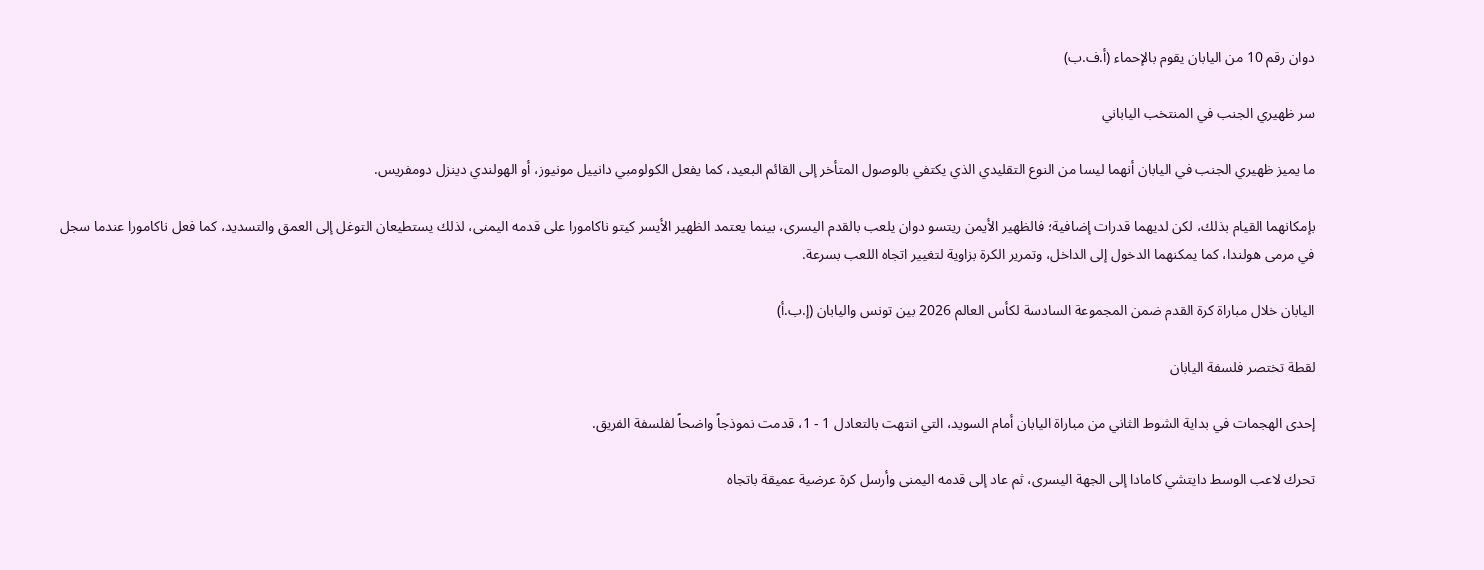دوان رقم 10 من اليابان يقوم بالإحماء (أ.ف.ب)

سر ظهيري الجنب في المنتخب الياباني

ما يميز ظهيري الجنب في اليابان أنهما ليسا من النوع التقليدي الذي يكتفي بالوصول المتأخر إلى القائم البعيد، كما يفعل الكولومبي دانييل مونيوز، أو الهولندي دينزل دومفريس.

بإمكانهما القيام بذلك، لكن لديهما قدرات إضافية؛ فالظهير الأيمن ريتسو دوان يلعب بالقدم اليسرى، بينما يعتمد الظهير الأيسر كيتو ناكامورا على قدمه اليمنى، لذلك يستطيعان التوغل إلى العمق والتسديد، كما فعل ناكامورا عندما سجل في مرمى هولندا، كما يمكنهما الدخول إلى الداخل، وتمرير الكرة بزاوية لتغيير اتجاه اللعب بسرعة.

اليابان خلال مباراة كرة القدم ضمن المجموعة السادسة لكأس العالم 2026 بين تونس واليابان (إ.ب.أ)

لقطة تختصر فلسفة اليابان

إحدى الهجمات في بداية الشوط الثاني من مباراة اليابان أمام السويد، التي انتهت بالتعادل 1 - 1، قدمت نموذجاً واضحاً لفلسفة الفريق.

تحرك لاعب الوسط دايتشي كامادا إلى الجهة اليسرى، ثم عاد إلى قدمه اليمنى وأرسل كرة عرضية عميقة باتجاه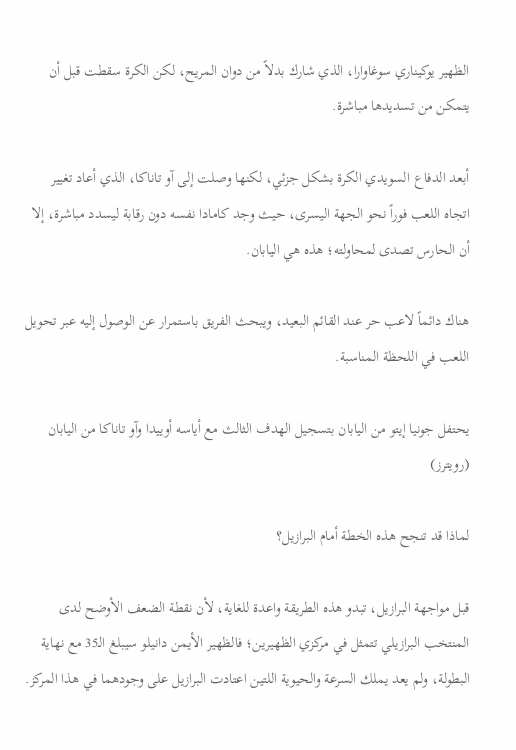الظهير يوكيناري سوغاوارا، الذي شارك بدلاً من دوان المريح، لكن الكرة سقطت قبل أن يتمكن من تسديدها مباشرة.

أبعد الدفاع السويدي الكرة بشكل جزئي، لكنها وصلت إلى آو تاناكا، الذي أعاد تغيير اتجاه اللعب فوراً نحو الجهة اليسرى، حيث وجد كامادا نفسه دون رقابة ليسدد مباشرة، إلا أن الحارس تصدى لمحاولته؛ هذه هي اليابان.

هناك دائماً لاعب حر عند القائم البعيد، ويبحث الفريق باستمرار عن الوصول إليه عبر تحويل اللعب في اللحظة المناسبة.

يحتفل جونيا إيتو من اليابان بتسجيل الهدف الثالث مع أياسه أوييدا وآو تاناكا من اليابان (رويترز)

لماذا قد تنجح هذه الخطة أمام البرازيل؟

قبل مواجهة البرازيل، تبدو هذه الطريقة واعدة للغاية، لأن نقطة الضعف الأوضح لدى المنتخب البرازيلي تتمثل في مركزي الظهيرين؛ فالظهير الأيمن دانيلو سيبلغ الـ35 مع نهاية البطولة، ولم يعد يملك السرعة والحيوية اللتين اعتادت البرازيل على وجودهما في هذا المركز.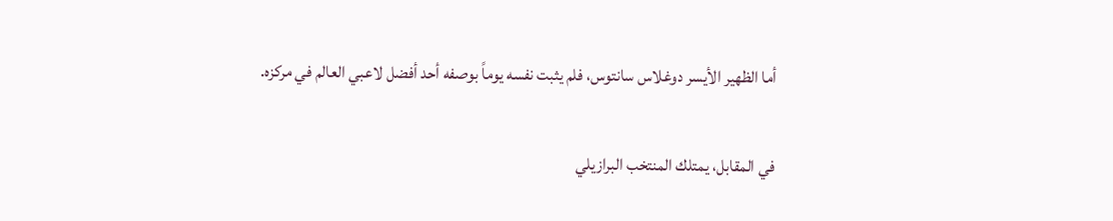أما الظهير الأيسر دوغلاس سانتوس، فلم يثبت نفسه يوماً بوصفه أحد أفضل لاعبي العالم في مركزه.

في المقابل، يمتلك المنتخب البرازيلي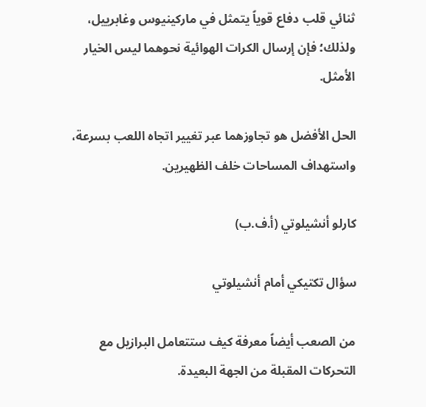ثنائي قلب دفاع قوياً يتمثل في ماركينيوس وغابرييل، ولذلك؛ فإن إرسال الكرات الهوائية نحوهما ليس الخيار الأمثل.

الحل الأفضل هو تجاوزهما عبر تغيير اتجاه اللعب بسرعة، واستهداف المساحات خلف الظهيرين.

كارلو أنشيلوتي (أ.ف.ب)

سؤال تكتيكي أمام أنشيلوتي

من الصعب أيضاً معرفة كيف ستتعامل البرازيل مع التحركات المقبلة من الجهة البعيدة.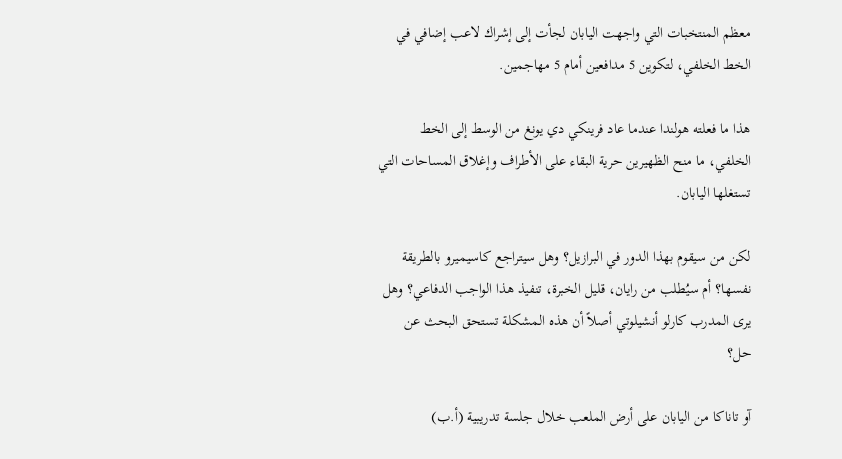معظم المنتخبات التي واجهت اليابان لجأت إلى إشراك لاعب إضافي في الخط الخلفي، لتكوين 5 مدافعين أمام 5 مهاجمين.

هذا ما فعلته هولندا عندما عاد فرينكي دي يونغ من الوسط إلى الخط الخلفي، ما منح الظهيرين حرية البقاء على الأطراف وإغلاق المساحات التي تستغلها اليابان.

لكن من سيقوم بهذا الدور في البرازيل؟ وهل سيتراجع كاسيميرو بالطريقة نفسها؟ أم سيُطلب من رايان، قليل الخبرة، تنفيذ هذا الواجب الدفاعي؟ وهل يرى المدرب كارلو أنشيلوتي أصلاً أن هذه المشكلة تستحق البحث عن حل؟

آو تاناكا من اليابان على أرض الملعب خلال جلسة تدريبية (أ.ب)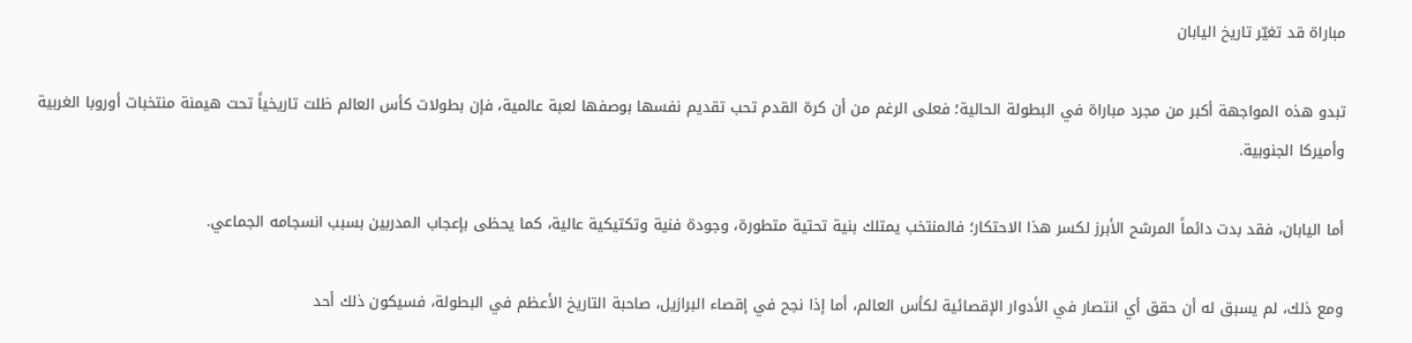مباراة قد تغيّر تاريخ اليابان

تبدو هذه المواجهة أكبر من مجرد مباراة في البطولة الحالية؛ فعلى الرغم من أن كرة القدم تحب تقديم نفسها بوصفها لعبة عالمية، فإن بطولات كأس العالم ظلت تاريخياً تحت هيمنة منتخبات أوروبا الغربية وأميركا الجنوبية.

أما اليابان، فقد بدت دائماً المرشح الأبرز لكسر هذا الاحتكار؛ فالمنتخب يمتلك بنية تحتية متطورة، وجودة فنية وتكتيكية عالية، كما يحظى بإعجاب المدربين بسبب انسجامه الجماعي.

ومع ذلك، لم يسبق له أن حقق أي انتصار في الأدوار الإقصائية لكأس العالم، أما إذا نجح في إقصاء البرازيل، صاحبة التاريخ الأعظم في البطولة، فسيكون ذلك أحد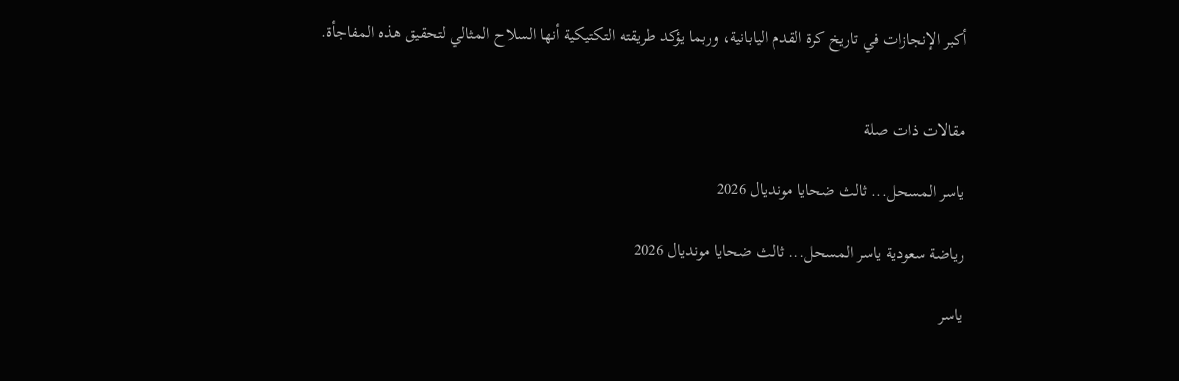أكبر الإنجازات في تاريخ كرة القدم اليابانية، وربما يؤكد طريقته التكتيكية أنها السلاح المثالي لتحقيق هذه المفاجأة.


مقالات ذات صلة

ياسر المسحل... ثالث ضحايا مونديال 2026

رياضة سعودية ياسر المسحل... ثالث ضحايا مونديال 2026

ياسر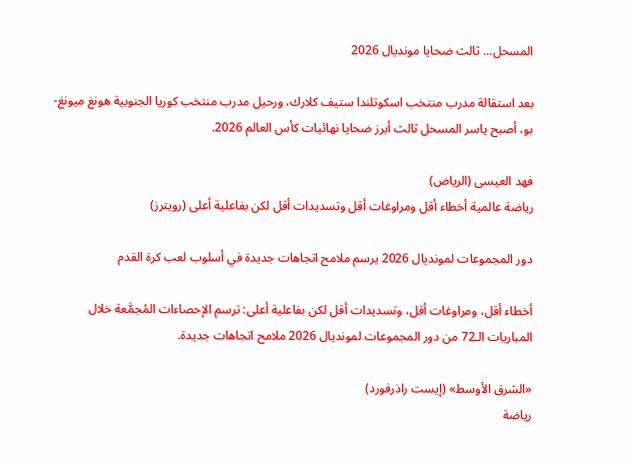المسحل... ثالث ضحايا مونديال 2026

بعد استقالة مدرب منتخب اسكوتلندا ستيف كلارك، ورحيل مدرب منتخب كوريا الجنوبية هونغ ميونغ-بو، أصبح ياسر المسحل ثالث أبرز ضحايا نهائيات كأس العالم 2026.

فهد العيسى (الرياض)
رياضة عالمية أخطاء أقل ومراوغات أقل وتسديدات أقل لكن بفاعلية أعلى (رويترز)

دور المجموعات لمونديال 2026 يرسم ملامح اتجاهات جديدة في أسلوب لعب كرة القدم

أخطاء أقل، ومراوغات أقل، وتسديدات أقل لكن بفاعلية أعلى: ترسم الإحصاءات المُجمَّعة خلال المباريات الـ72 من دور المجموعات لمونديال 2026 ملامح اتجاهات جديدة.

«الشرق الأوسط» (إيست راذرفورد)
رياضة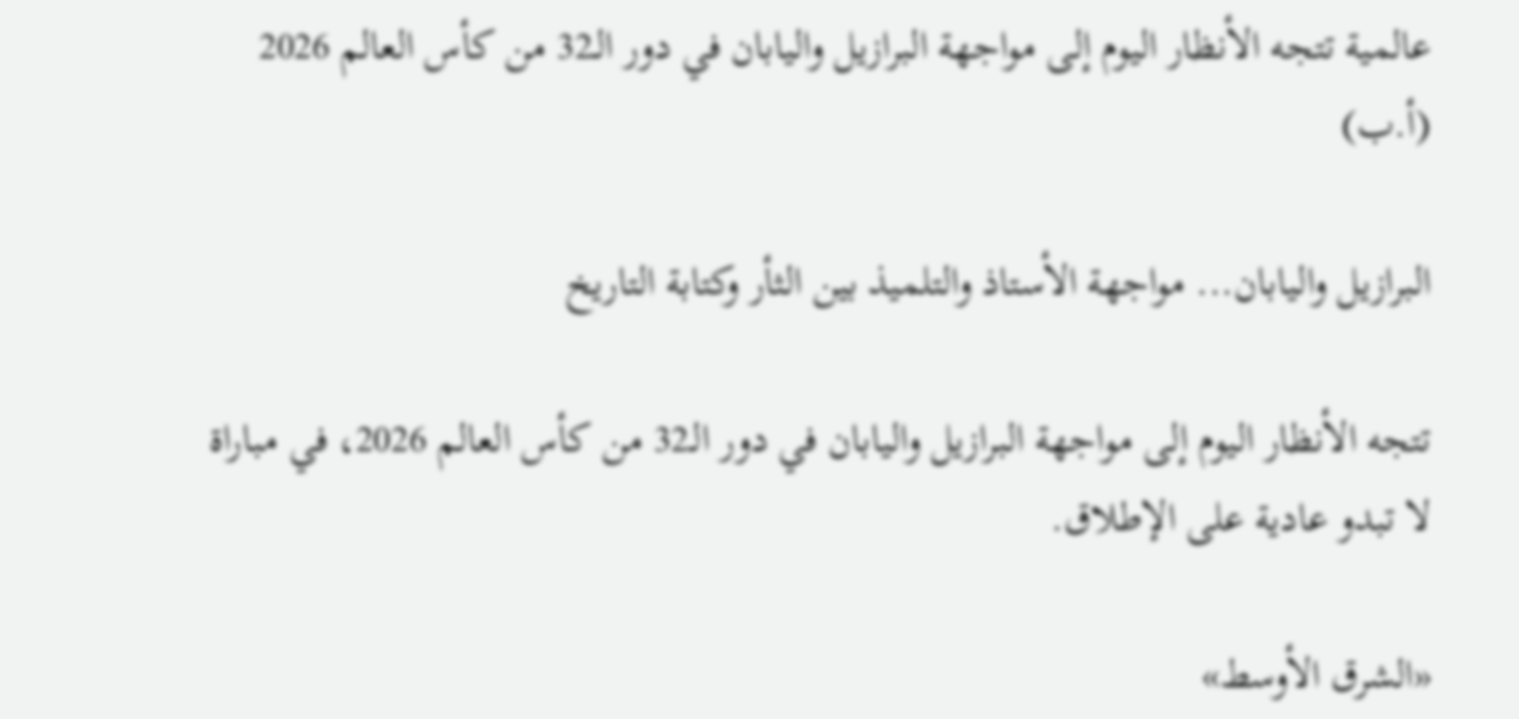عالمية تتجه الأنظار اليوم إلى مواجهة البرازيل واليابان في دور الـ32 من كأس العالم 2026 (أ.ب)

البرازيل واليابان... مواجهة الأستاذ والتلميذ بين الثأر وكتابة التاريخ

تتجه الأنظار اليوم إلى مواجهة البرازيل واليابان في دور الـ32 من كأس العالم 2026، في مباراة لا تبدو عادية على الإطلاق.

«الشرق الأوسط»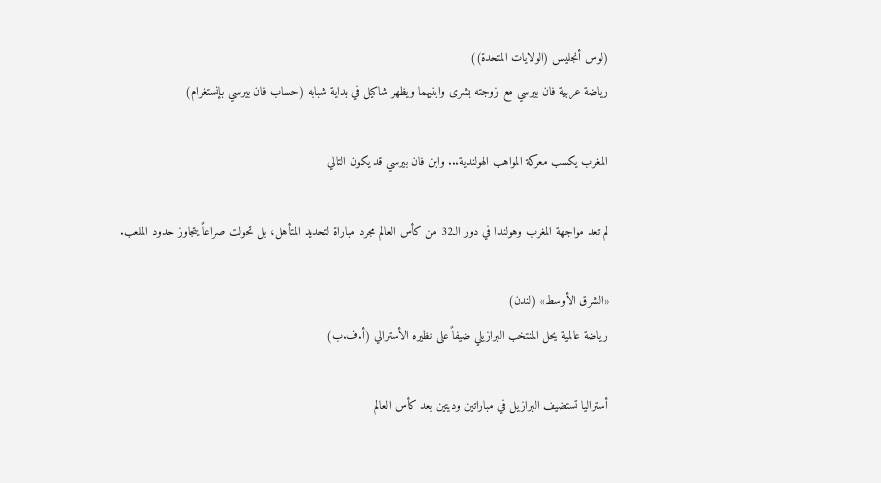(لوس أنجليس (الولايات المتحدة))
رياضة عربية فان بيرسي مع زوجته بشرى وابنيهما ويظهر شاكيل في بداية شبابه (حساب فان بيرسي بإنستغرام)

المغرب يكسب معركة المواهب الهولندية... وابن فان بيرسي قد يكون التالي

لم تعد مواجهة المغرب وهولندا في دور الـ32 من كأس العالم مجرد مباراة لتحديد المتأهل، بل تحولت صراعاً يتجاوز حدود الملعب.

«الشرق الأوسط» (لندن)
رياضة عالمية يحل المنتخب البرازيلي ضيفاً على نظيره الأسترالي (أ.ف.ب)

أستراليا تستضيف البرازيل في مباراتين وديتين بعد كأس العالم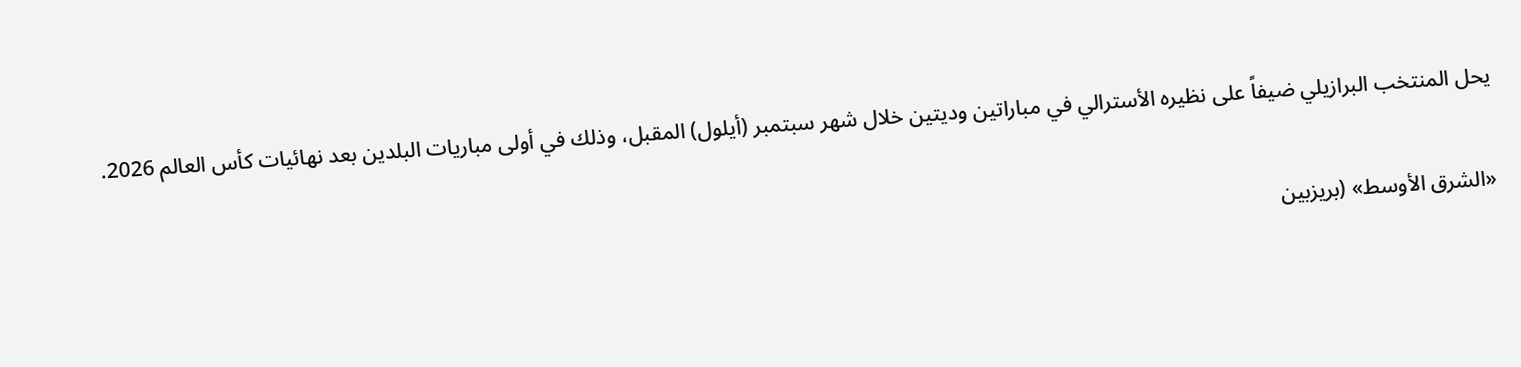يحل المنتخب البرازيلي ضيفاً على نظيره الأسترالي في مباراتين وديتين خلال شهر سبتمبر (أيلول) المقبل، وذلك في أولى مباريات البلدين بعد نهائيات كأس العالم 2026.

«الشرق الأوسط» (بريزبين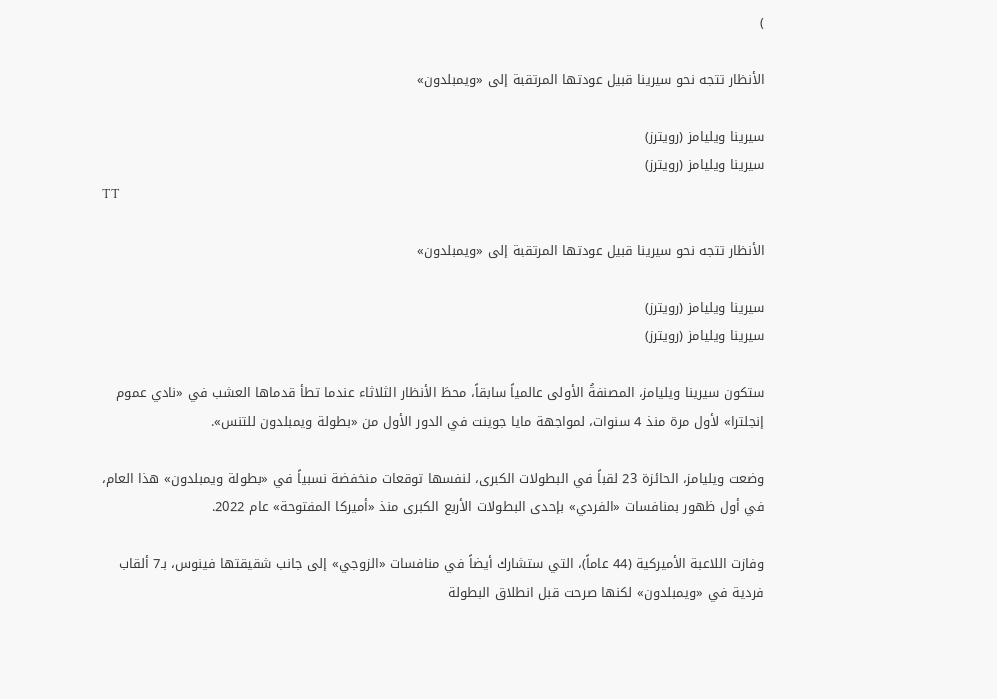)

الأنظار تتجه نحو سيرينا قبيل عودتها المرتقبة إلى «ويمبلدون»

سيرينا ويليامز (رويترز)
سيرينا ويليامز (رويترز)
TT

الأنظار تتجه نحو سيرينا قبيل عودتها المرتقبة إلى «ويمبلدون»

سيرينا ويليامز (رويترز)
سيرينا ويليامز (رويترز)

ستكون سيرينا ويليامز، المصنفةُ الأولى عالمياً سابقاً، محطَ الأنظار الثلاثاء عندما تطأ قدماها العشب في «نادي عموم إنجلترا» لأول مرة منذ 4 سنوات، لمواجهة مايا جوينت في الدور الأول من «بطولة ويمبلدون للتنس».

وضعت ويليامز، الحائزة 23 لقباً في البطولات الكبرى، لنفسها توقعات منخفضة نسبياً في «بطولة ويمبلدون» هذا العام، في أول ظهور بمنافسات «الفردي» بإحدى البطولات الأربع الكبرى منذ «أميركا المفتوحة» عام 2022.

وفازت اللاعبة الأميركية (44 عاماً)، التي ستشارك أيضاً في منافسات «الزوجي» إلى جانب شقيقتها فينوس، بـ7 ألقاب فردية في «ويمبلدون» لكنها صرحت قبل انطلاق البطولة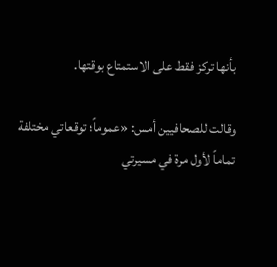بأنها تركز فقط على الاستمتاع بوقتها.

وقالت للصحافيين أمس: «عموماً؛ توقعاتي مختلفة تماماً لأول مرة في مسيرتي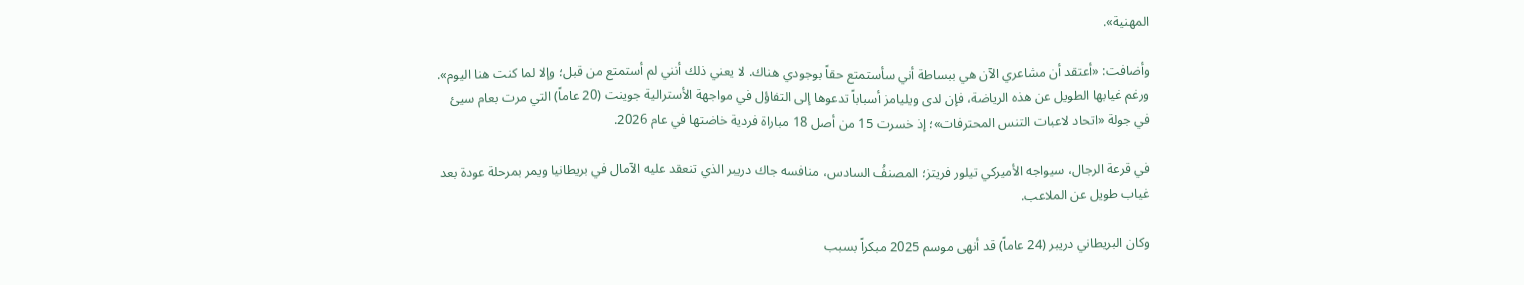المهنية».

وأضافت: «أعتقد أن مشاعري الآن هي ببساطة أني سأستمتع حقاً بوجودي هناك. لا يعني ذلك أنني لم أستمتع من قبل؛ وإلا لما كنت هنا اليوم». ورغم غيابها الطويل عن هذه الرياضة، فإن لدى ويليامز أسباباً تدعوها إلى التفاؤل في مواجهة الأسترالية جوينت (20 عاماً) التي مرت بعام سيئ في جولة «اتحاد لاعبات التنس المحترفات»؛ إذ خسرت 15 من أصل 18 مباراة فردية خاضتها في عام 2026.

في قرعة الرجال، سيواجه الأميركي تيلور فريتز؛ المصنفُ السادس، منافسه جاك دريبر الذي تنعقد عليه الآمال في بريطانيا ويمر بمرحلة عودة بعد غياب طويل عن الملاعب.

وكان البريطاني دريبر (24 عاماً) قد أنهى موسم 2025 مبكراً بسبب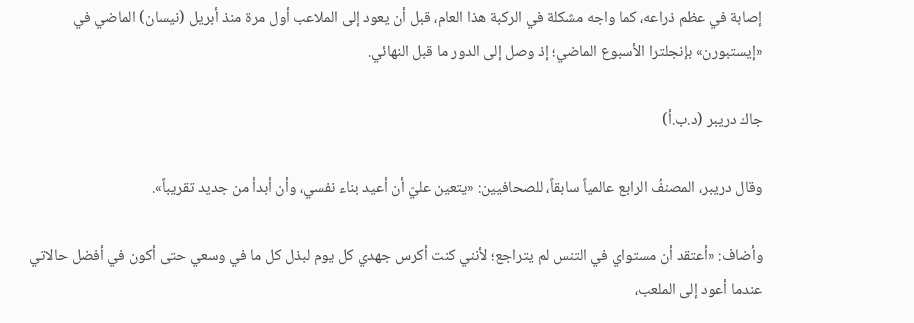إصابة في عظم ذراعه، كما واجه مشكلة في الركبة هذا العام، قبل أن يعود إلى الملاعب أول مرة منذ أبريل (نيسان) الماضي في «إيستبورن» بإنجلترا الأسبوع الماضي؛ إذ وصل إلى الدور ما قبل النهائي.

جاك دريبر (د.ب.أ)

وقال دريبر، المصنفُ الرابع عالمياً سابقاً، للصحافيين: «يتعين عليّ أن أعيد بناء نفسي، وأن أبدأ من جديد تقريباً».

وأضاف: «أعتقد أن مستواي في التنس لم يتراجع؛ لأنني كنت أكرس جهدي كل يوم لبذل كل ما في وسعي حتى أكون في أفضل حالاتي عندما أعود إلى الملعب،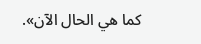كما هي الحال الآن».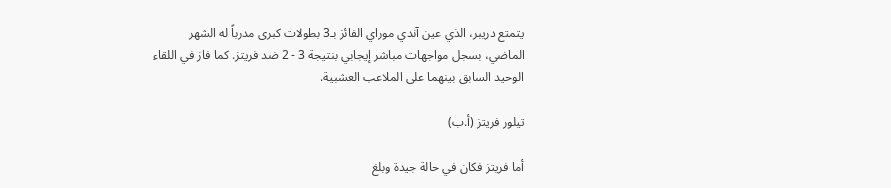يتمتع دريبر، الذي عين آندي موراي الفائز بـ3 بطولات كبرى مدرباً له الشهر الماضي، بسجل مواجهات مباشر إيجابي بنتيجة 3 - 2 ضد فريتز. كما فاز في اللقاء الوحيد السابق بينهما على الملاعب العشبية.

تيلور فريتز (أ.ب)

أما فريتز فكان في حالة جيدة وبلغ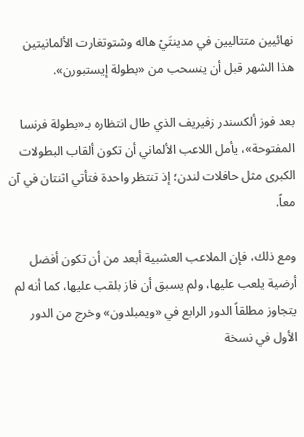نهائيين متتاليين في مدينتَيْ هاله وشتوتغارت الألمانيتين هذا الشهر قبل أن ينسحب من «بطولة إيستبورن».

بعد فوز ألكسندر زفيريف الذي طال انتظاره بـ«بطولة فرنسا المفتوحة»، يأمل اللاعب الألماني أن تكون ألقاب البطولات الكبرى مثل حافلات لندن؛ إذ تنتظر واحدة فتأتي اثنتان في آن معاً.

ومع ذلك، فإن الملاعب العشبية أبعد من أن تكون أفضل أرضية يلعب عليها، ولم يسبق أن فاز بلقب عليها، كما أنه لم يتجاوز مطلقاً الدور الرابع في «ويمبلدون» وخرج من الدور الأول في نسخة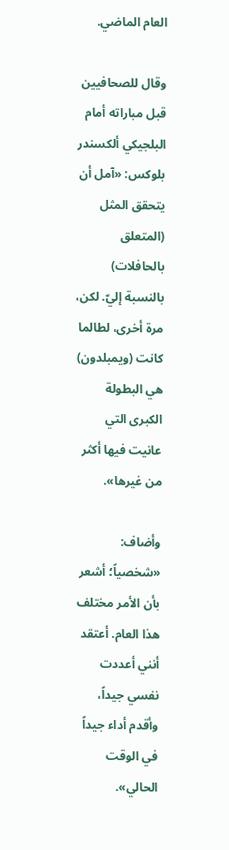العام الماضي.

وقال للصحافيين قبل مباراته أمام البلجيكي ألكسندر بلوكس: «آمل أن يتحقق المثل (المتعلق بالحافلات) بالنسبة إليّ. لكن، مرة أخرى، لطالما كانت (ويمبلدون) هي البطولة الكبرى التي عانيت فيها أكثر من غيرها».

وأضاف: «شخصياً؛ أشعر بأن الأمر مختلف هذا العام. أعتقد أنني أعددت نفسي جيداً، وأقدم أداء جيداً في الوقت الحالي».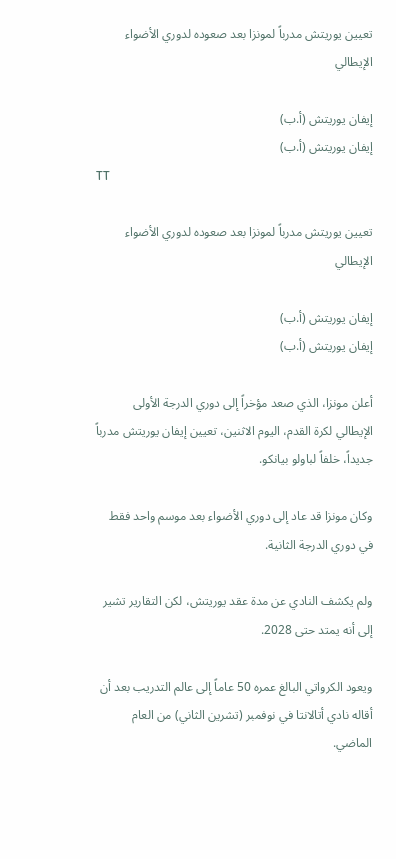تعيين يوريتش مدرباً لمونزا بعد صعوده لدوري الأضواء الإيطالي

إيفان يوريتش (أ.ب)
إيفان يوريتش (أ.ب)
TT

تعيين يوريتش مدرباً لمونزا بعد صعوده لدوري الأضواء الإيطالي

إيفان يوريتش (أ.ب)
إيفان يوريتش (أ.ب)

أعلن مونزا، الذي صعد مؤخراً إلى دوري الدرجة الأولى الإيطالي لكرة القدم، اليوم الاثنين، تعيين إيفان يوريتش مدرباً جديداً، خلفاً لباولو بيانكو.

وكان مونزا قد عاد إلى دوري الأضواء بعد موسم واحد فقط في دوري الدرجة الثانية.

ولم يكشف النادي عن مدة عقد يوريتش، لكن التقارير تشير إلى أنه يمتد حتى 2028.

ويعود الكرواتي البالغ عمره 50 عاماً إلى عالم التدريب بعد أن أقاله نادي أتالانتا في نوفمبر (تشرين الثاني) من العام الماضي.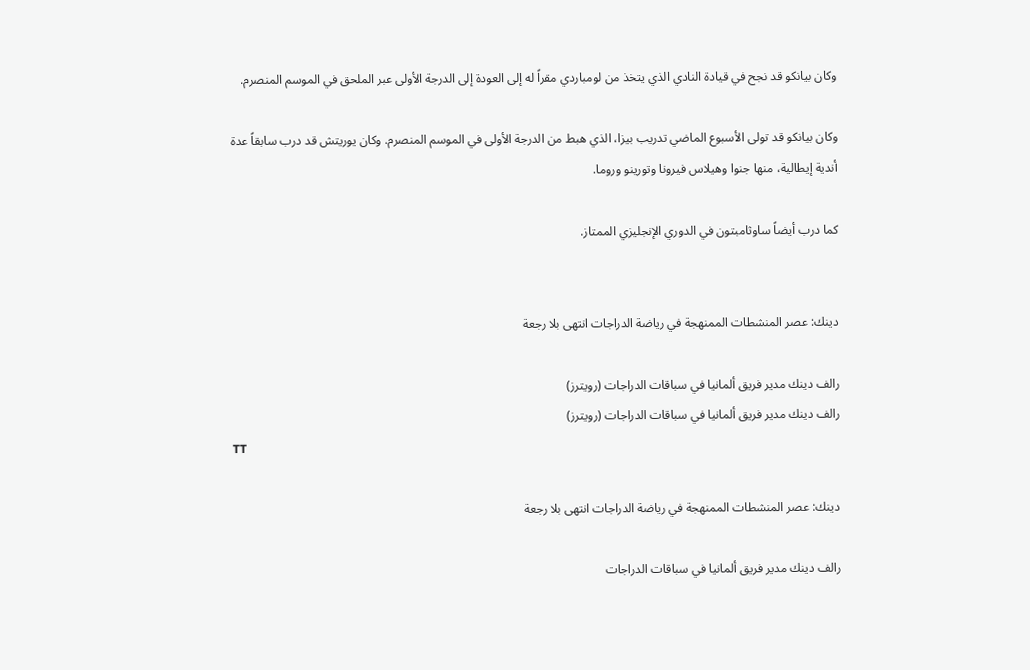وكان بيانكو قد نجح في قيادة النادي الذي يتخذ من لومباردي مقراً له إلى العودة إلى الدرجة الأولى عبر الملحق في الموسم المنصرم.

وكان بيانكو قد تولى الأسبوع الماضي تدريب بيزا، الذي هبط من الدرجة الأولى في الموسم المنصرم. وكان يوريتش قد درب سابقاً عدة أندية إيطالية، منها جنوا وهيلاس فيرونا وتورينو وروما.

كما درب أيضاً ساوثامبتون في الدوري الإنجليزي الممتاز.


دينك: عصر المنشطات الممنهجة في رياضة الدراجات انتهى بلا رجعة

رالف دينك مدير فريق ألمانيا في سباقات الدراجات (رويترز)
رالف دينك مدير فريق ألمانيا في سباقات الدراجات (رويترز)
TT

دينك: عصر المنشطات الممنهجة في رياضة الدراجات انتهى بلا رجعة

رالف دينك مدير فريق ألمانيا في سباقات الدراجات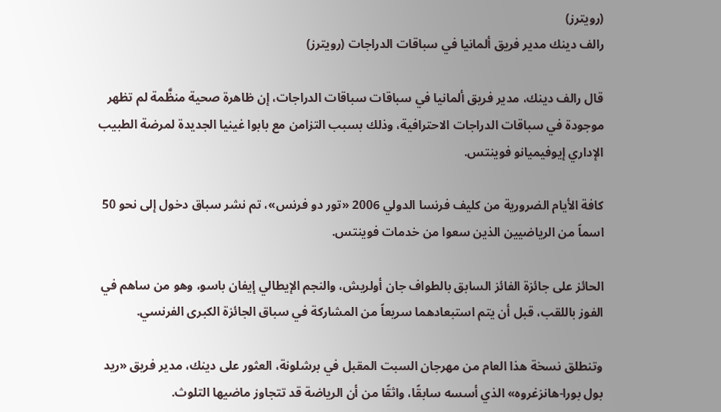(رويترز)
رالف دينك مدير فريق ألمانيا في سباقات الدراجات (رويترز)

قال رالف دينك، مدير فريق ألمانيا في سباقات سباقات الدراجات، إن ظاهرة صحية منظَّمة لم تظهر موجودة في سباقات الدراجات الاحترافية، وذلك بسبب التزامن مع بابوا غينيا الجديدة لمرضة الطبيب الإداري إيوفيميانو فوينتس.

كافة الأيام الضرورية من كليف فرنسا الدولي 2006 «تور دو فرنس»، تم نشر سباق دخول إلى نحو 50 اسماً من الرياضيين الذين سعوا من خدمات فوينتس.

الحائز على جائزة الفائز السابق بالطواف جان أولريش، والنجم الإيطالي إيفان باسو، وهو من ساهم في الفوز باللقب، قبل أن يتم استبعادهما سريعاً من المشاركة في سباق الجائزة الكبرى الفرنسي.

وتنطلق نسخة هذا العام من مهرجان السبت المقبل في برشلونة، العثور على دينك، مدير فريق «ريد بول بورا-هانزغروه» الذي أسسه سابقًا، واثقًا من أن الرياضة قد تتجاوز ماضيها التلوث.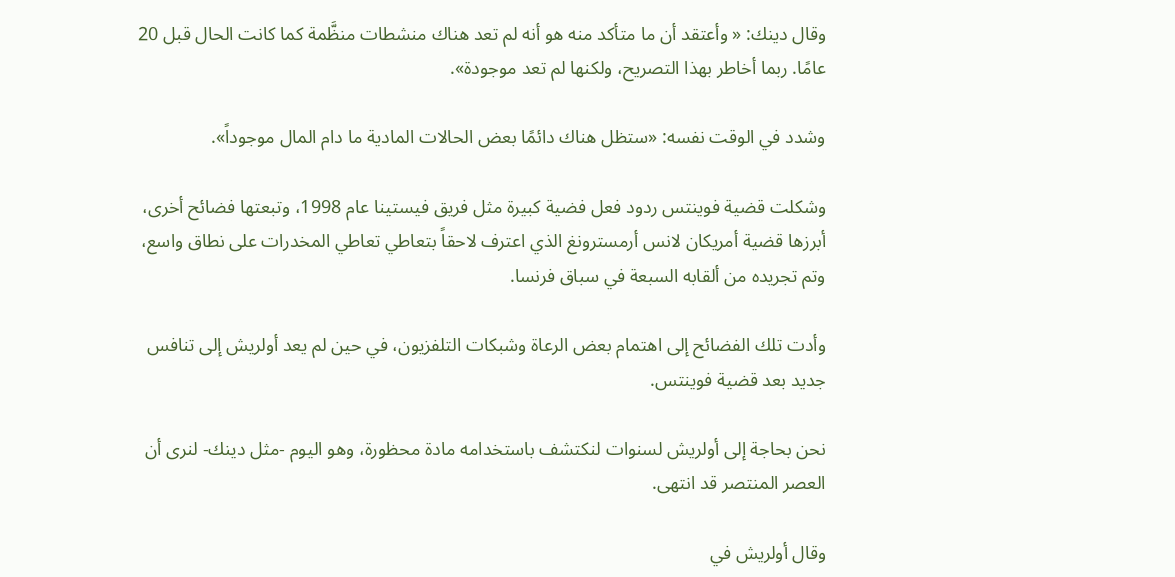وقال دينك: « وأعتقد أن ما متأكد منه هو أنه لم تعد هناك منشطات منظَّمة كما كانت الحال قبل 20 عامًا. ربما أخاطر بهذا التصريح، ولكنها لم تعد موجودة».

وشدد في الوقت نفسه: «ستظل هناك دائمًا بعض الحالات المادية ما دام المال موجوداً».

وشكلت قضية فوينتس ردود فعل فضية كبيرة مثل فريق فيستينا عام 1998، وتبعتها فضائح أخرى، أبرزها قضية أمريكان لانس أرمسترونغ الذي اعترف لاحقاً بتعاطي تعاطي المخدرات على نطاق واسع، وتم تجريده من ألقابه السبعة في سباق فرنسا.

وأدت تلك الفضائح إلى اهتمام بعض الرعاة وشبكات التلفزيون، في حين لم يعد أولريش إلى تنافس جديد بعد قضية فوينتس.

نحن بحاجة إلى أولريش لسنوات لنكتشف باستخدامه مادة محظورة، وهو اليوم -مثل دينك- لنرى أن العصر المنتصر قد انتهى.

وقال أولريش في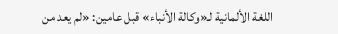اللغة الألمانية لـ«وكالة الأنباء» قبل عامين: «لم يعد من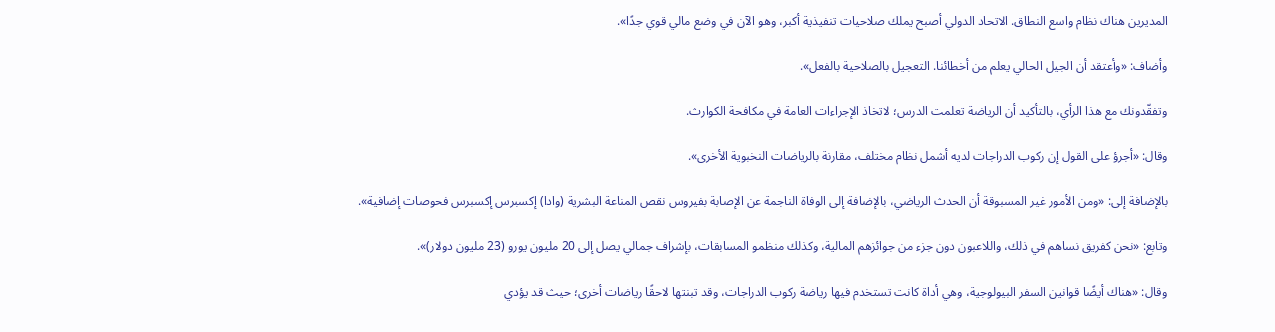المديرين هناك نظام واسع النطاق. الاتحاد الدولي أصبح يملك صلاحيات تنفيذية أكبر، وهو الآن في وضع مالي قوي جدًا».

وأضاف: «وأعتقد أن الجيل الحالي يعلم من أخطائنا. التعجيل بالصلاحية بالفعل».

وتفقّدونك مع هذا الرأي، بالتأكيد أن الرياضة تعلمت الدرس؛ لاتخاذ الإجراءات العامة في مكافحة الكوارث.

وقال: «أجرؤ على القول إن ركوب الدراجات لديه أشمل نظام مختلف، مقارنة بالرياضات النخبوية الأخرى».

بالإضافة إلى: «ومن الأمور غير المسبوقة أن الحدث الرياضي، بالإضافة إلى الوفاة الناجمة عن الإصابة بفيروس نقص المناعة البشرية (وادا) إكسبرس إكسبرس فحوصات إضافية».

وتابع: «نحن كفريق نساهم في ذلك، واللاعبون دون جزء من جوائزهم المالية، وكذلك منظمو المسابقات، بإشراف جمالي يصل إلى 20 مليون يورو (23 مليون دولار)».

وقال: «هناك أيضًا قوانين السفر البيولوجية، وهي أداة كانت تستخدم فيها رياضة ركوب الدراجات، وقد تبنتها لاحقًا رياضات أخرى؛ حيث قد يؤدي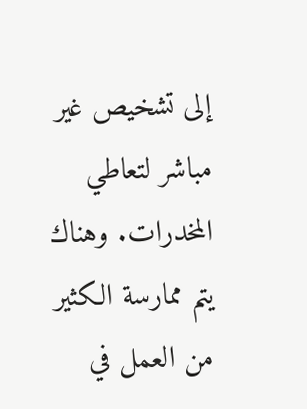إلى تشخيص غير مباشر لتعاطي المخدرات. وهناك يتم ممارسة الكثير من العمل في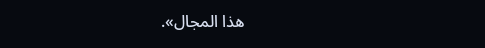هذا المجال».